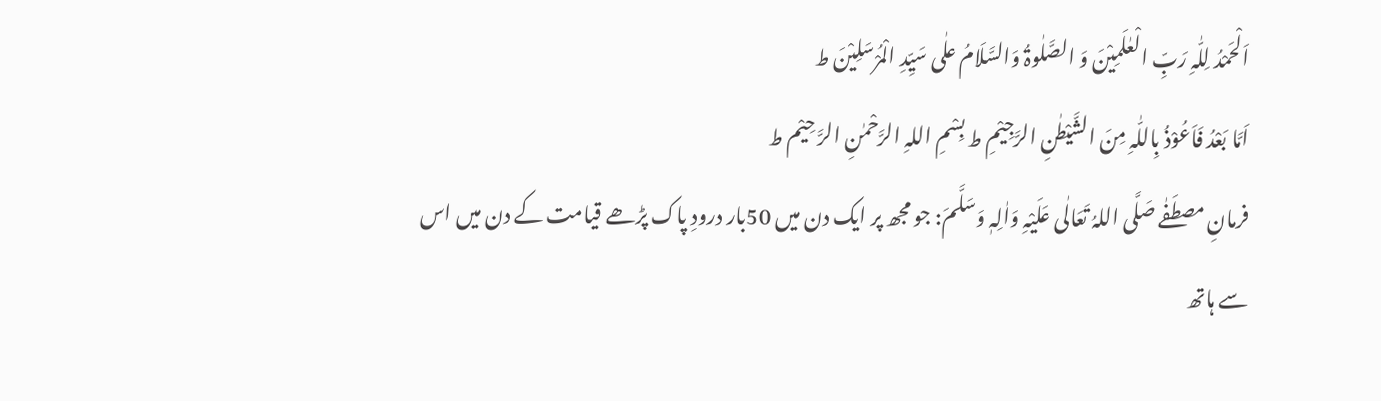اَلْحَمْدُ لِلّٰہِ رَبِّ الْعٰلَمِیْنَ وَ الصَّلٰوۃُ وَالسَّلَامُ علٰی سَیِّدِ الْمُرْسَلِیْنَ ط
اَمَّا بَعْدُ فَاَعُوْذُ بِاللّٰہِ مِنَ الشَّیْطٰنِ الرَّجِیْمِ ط بِسْمِ اللہِ الرَّحْمٰنِ الرَّ حِیْم ط
فرمانِ مصطَفٰے صَلَّی اللہُ تَعَالٰی عَلَیْہِ وَاٰلِہٖ وَسَلَّمَ: جو مجھ پر ایک دن میں 50بار درودِ پاک پڑھے قیامت کے دن میں اس سے ہاتھ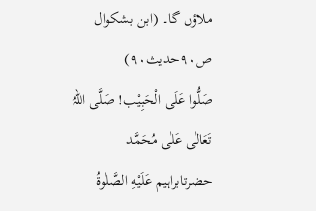ملاؤں گا۔ (ابن بشکوال ص۹۰حدیث۹۰)
صَلُّوا عَلَی الْحَبِیْب! صَلَّی اللہُ تَعَالٰی عَلٰی مُحَمَّد
حضرتابراہیم عَلَيْهِ الصَّلٰوۃُ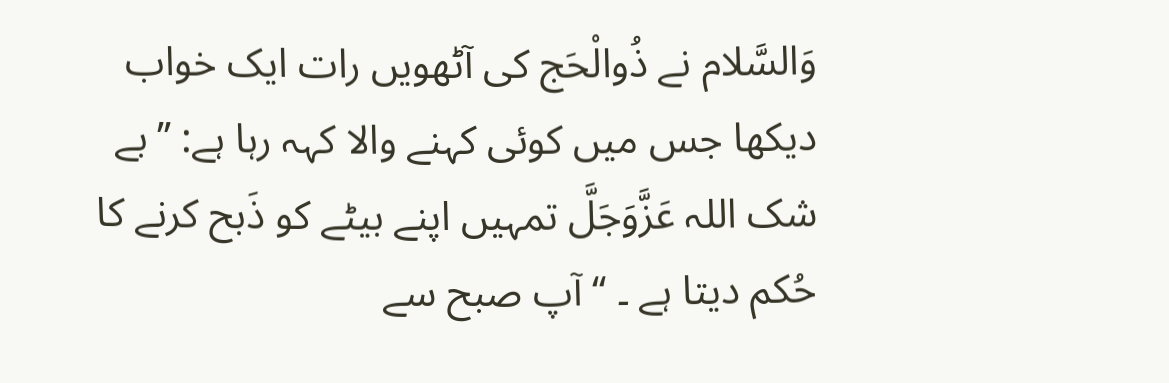وَالسَّلام نے ذُوالْحَج کی آٹھویں رات ایک خواب دیکھا جس میں کوئی کہنے والا کہہ رہا ہے: ’’بے شک اللہ عَزَّوَجَلَّ تمہیں اپنے بیٹے کو ذَبح کرنے کا حُکم دیتا ہے ۔ ‘‘ آپ صبح سے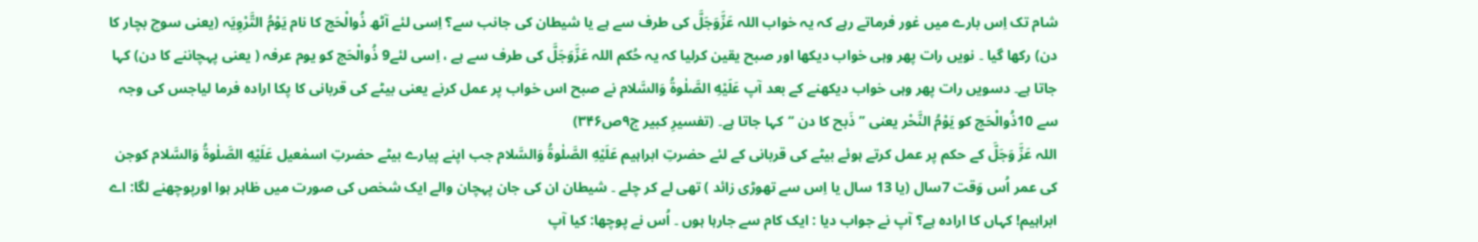شام تک اِس بارے میں غور فرماتے رہے کہ یہ خواب اللہ عَزَّوَجَلَّ کی طرف سے ہے یا شیطان کی جانب سے؟ اِسی لئے آٹھ ذُوالْحَج کا نام یَوْمُ التَّرْوِیَہ (یعنی سوچ بچار کا دن) رکھا گیا ۔ نویں رات پھر وہی خواب دیکھا اور صبح یقین کرلیا کہ یہ حُکم اللہ عَزَّوَجَلَّ کی طرف سے ہے ، اِسی لئے9 ذُوالْحَج کو یوم عرفہ ( یعنی پہچاننے کا دن) کہا جاتا ہے۔ دسویں رات پھر وہی خواب دیکھنے کے بعد آپ عَلَيْهِ الصَّلٰوۃُ وَالسَّلام نے صبح اس خواب پر عمل کرنے یعنی بیٹے کی قربانی کا پکا ارادہ فرما لیاجس کی وجہ سے 10ذُوالْحَج کو یَوْمُ النَّحْر یعنی ’’ذَبح کا دن ‘‘کہا جاتا ہے۔ (تفسیرِ کبیر ج۹ص۳۴۶)
اللہ عَزَّ وَجَلَّ کے حکم پر عمل کرتے ہوئے بیٹے کی قربانی کے لئے حضرتِ ابراہیم عَلَيْهِ الصَّلٰوۃُ وَالسَّلام جب اپنے پیارے بیٹے حضرتِ اسمٰعیل عَلَيْهِ الصَّلٰوۃُ وَالسَّلام کوجن کی عمر اُس وَقت 7سال (یا 13 سال یا اِس سے تھوڑی زائد ) تھی لے کر چلے ۔ شیطان ان کی جان پہچان والے ایک شخص کی صورت میں ظاہر ہوا اورپوچھنے لگا: اے ابراہیم! کہاں کا ارادہ ہے؟ آپ نے جواب دیا : ایک کام سے جارہا ہوں ۔ اُس نے پوچھا: کیا آپ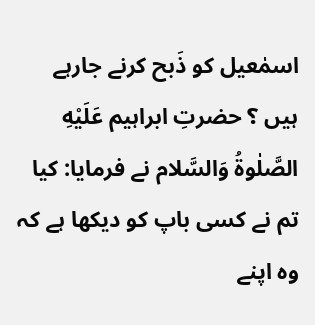اسمٰعیل کو ذَبح کرنے جارہے ہیں ؟ حضرتِ ابراہیم عَلَيْهِ الصَّلٰوۃُ وَالسَّلام نے فرمایا: کیا تم نے کسی باپ کو دیکھا ہے کہ وہ اپنے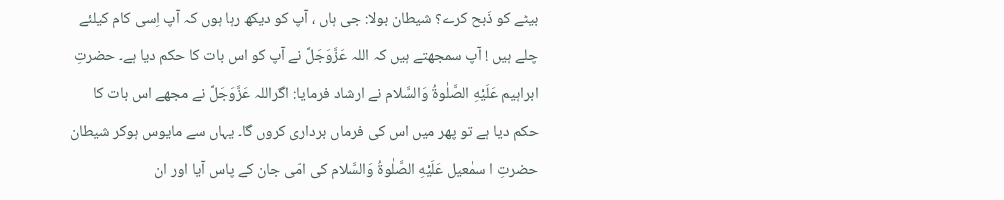بیٹے کو ذَبح کرے؟ شیطان بولا: جی ہاں ، آپ کو دیکھ رہا ہوں کہ آپ اِسی کام کیلئے چلے ہیں ! آپ سمجھتے ہیں کہ اللہ عَزَّوَجَلَّ نے آپ کو اس بات کا حکم دیا ہے۔ حضرتِ ابراہیم عَلَيْهِ الصَّلٰوۃُ وَالسَّلام نے ارشاد فرمایا: اگراللہ عَزَّوَجَلَّ نے مجھے اس بات کا حکم دیا ہے تو پھر میں اس کی فرماں برداری کروں گا۔ یہاں سے مایوس ہوکر شیطان حضرتِ ا سمٰعیل عَلَيْهِ الصَّلٰوۃُ وَالسَّلام کی امّی جان کے پاس آیا اور ان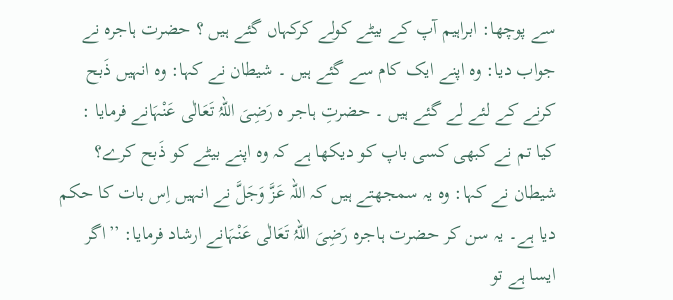سے پوچھا: ابراہیم آپ کے بیٹے کولے کرکہاں گئے ہیں ؟ حضرت ہاجرہ نے جواب دیا: وہ اپنے ایک کام سے گئے ہیں ۔ شیطان نے کہا: وہ انہیں ذَبح کرنے کے لئے لے گئے ہیں ۔ حضرتِ ہاجر ہ رَضِیَ اللہُ تَعَالٰی عَنْہَانے فرمایا : کیا تم نے کبھی کسی باپ کو دیکھا ہے کہ وہ اپنے بیٹے کو ذَبح کرے؟ شیطان نے کہا: وہ یہ سمجھتے ہیں کہ اللہ عَزَّ وَجَلَّ نے انہیں اِس بات کا حکم دیا ہے۔ یہ سن کر حضرت ہاجرہ رَضِیَ اللہُ تَعَالٰی عَنْہَانے ارشاد فرمایا: ’’اگر ایسا ہے تو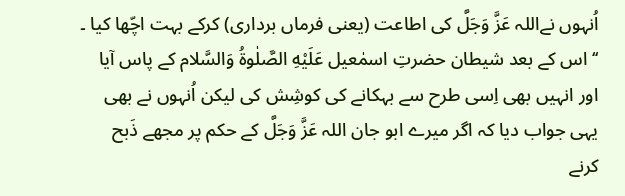اُنہوں نےاللہ عَزَّ وَجَلَّ کی اطاعت (یعنی فرماں برداری) کرکے بہت اچّھا کیا ۔ ‘‘ اس کے بعد شیطان حضرتِ اسمٰعیل عَلَيْهِ الصَّلٰوۃُ وَالسَّلام کے پاس آیا اور انہیں بھی اِسی طرح سے بہکانے کی کوشِش کی لیکن اُنہوں نے بھی یہی جواب دیا کہ اگر میرے ابو جان اللہ عَزَّ وَجَلَّ کے حکم پر مجھے ذَبح کرنے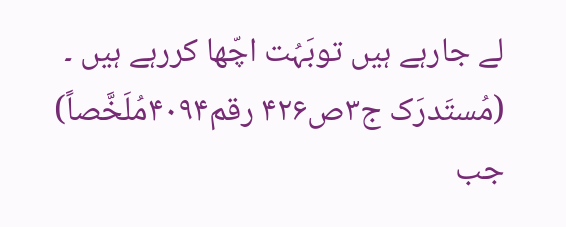لے جارہے ہیں توبَہُت اچّھا کررہے ہیں ۔ (مُستَدرَک ج۳ص۴۲۶ رقم۴۰۹۴مُلَخَّصاً)
جب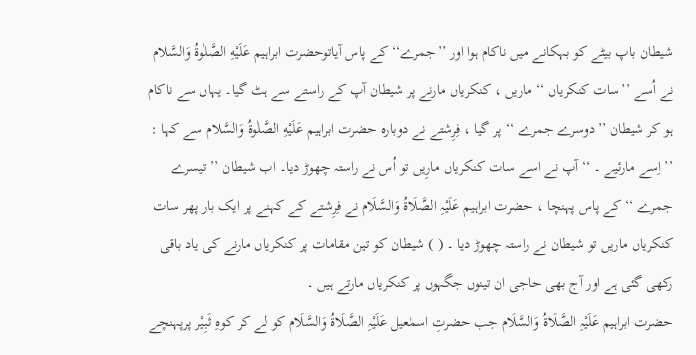شیطان باپ بیٹے کو بہکانے میں ناکام ہوا اور ’’جمرے‘‘ کے پاس آیاتوحضرت ابراہیم عَلَيْهِ الصَّلٰوۃُ وَالسَّلام نے اُسے ’’سات کنکریاں ‘‘ ماریں ، کنکریاں مارنے پر شیطان آپ کے راستے سے ہٹ گیا۔ یہاں سے ناکام ہو کر شیطان ’’دوسرے جمرے ‘‘ پر گیا ، فِرِشتے نے دوبارہ حضرت ابراہیم عَلَيْهِ الصَّلٰوۃُ وَالسَّلام سے کہا : ’’ اِسے مارئیے ۔ ‘‘ آپ نے اسے سات کنکریاں مارِیں تو اُس نے راستہ چھوڑ دیا۔ اب شیطان ’’ تیسرے جمرے ‘‘ کے پاس پہنچا ، حضرت ابراہیم عَلَیْہِ الصَّلَاۃُ وَالسَّلَام نے فِرِشتے کے کہنے پر ایک بار پھر سات کنکریاں ماریں تو شیطان نے راستہ چھوڑ دیا ۔ ( ) شیطان کو تین مقامات پر کنکریاں مارنے کی یاد باقی رکھی گئی ہے اور آج بھی حاجی ان تینوں جگہوں پر کنکریاں مارتے ہیں ۔
حضرت ابراہیم عَلَیْہِ الصَّلَاۃُ وَالسَّلَام جب حضرتِ اسمٰعیل عَلَیْہِ الصَّلَاۃُ وَالسَّلَام کو لے کر کوہِ ثَبِیْر پرپہنچے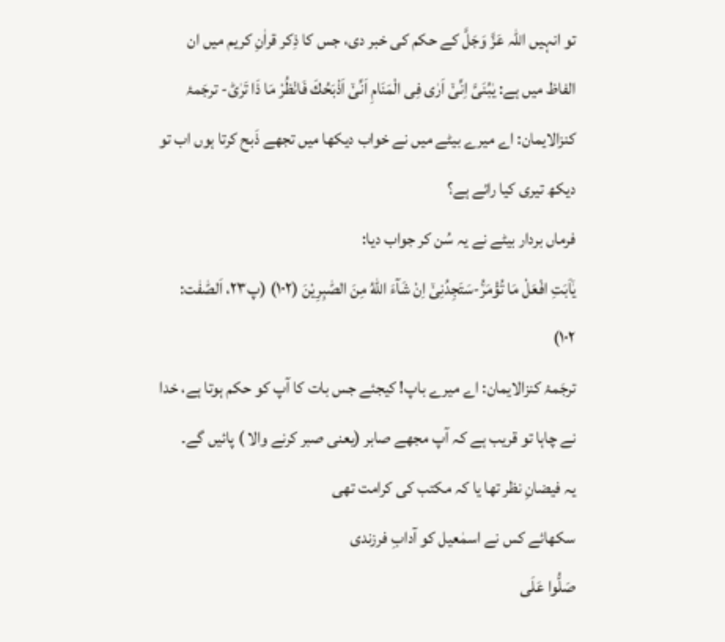تو انہیں اللہ عَزَّ وَجَلَّ کے حکم کی خبر دی، جس کا ذِکر قراٰنِ کریم میں ان الفاظ میں ہے: یٰبُنَیَّ اِنِّیْۤ اَرٰى فِی الْمَنَامِ اَنِّیْۤ اَذْبَحُكَ فَانْظُرْ مَا ذَا تَرٰىؕ- ترجَمۂ کنزالایمان: اے میرے بیٹے میں نے خواب دیکھا میں تجھے ذَبح کرتا ہوں اب تو دیکھ تیری کیا رائے ہے؟
فرماں بردار بیٹے نے یہ سُن کر جواب دیا:
یٰۤاَبَتِ افْعَلْ مَا تُؤْمَرُ٘-سَتَجِدُنِیْۤ اِنْ شَآءَ اللّٰهُ مِنَ الصّٰبِرِیْنَ (۱۰۲) (پ۲۳، اَلصّٰفٰت: ۱۰۲)
ترجَمۂ کنزالایمان: اے میرے باپ! کیجئے جس بات کا آپ کو حکم ہوتا ہے، خدا نے چاہا تو قریب ہے کہ آپ مجھے صابر (یعنی صبر کرنے والا ) پائیں گے۔
یہ فیضانِ نظر تھا یا کہ مکتب کی کرامت تھی
سکھائے کس نے اسمٰعیل کو آدابِ فرزندی
صَلُّوا عَلَی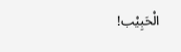الْحَبِیْب!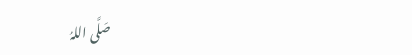صَلَّی اللہُ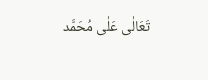تَعَالٰی عَلٰی مُحَمَّد